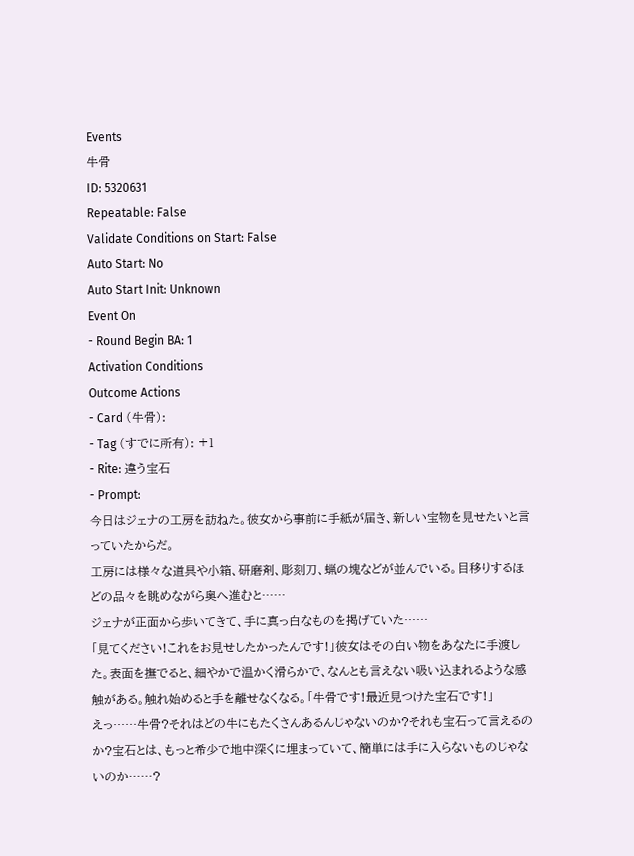Events
牛骨
ID: 5320631
Repeatable: False
Validate Conditions on Start: False
Auto Start: No
Auto Start Init: Unknown
Event On
- Round Begin BA: 1
Activation Conditions
Outcome Actions
- Card (牛骨):
- Tag (すでに所有): +1
- Rite: 違う宝石
- Prompt:
今日はジェナの工房を訪ねた。彼女から事前に手紙が届き、新しい宝物を見せたいと言っていたからだ。
工房には様々な道具や小箱、研磨剤、彫刻刀、蝋の塊などが並んでいる。目移りするほどの品々を眺めながら奥へ進むと……
ジェナが正面から歩いてきて、手に真っ白なものを掲げていた……
「見てください!これをお見せしたかったんです!」彼女はその白い物をあなたに手渡した。表面を撫でると、細やかで温かく滑らかで、なんとも言えない吸い込まれるような感触がある。触れ始めると手を離せなくなる。「牛骨です!最近見つけた宝石です!」
えっ……牛骨?それはどの牛にもたくさんあるんじゃないのか?それも宝石って言えるのか?宝石とは、もっと希少で地中深くに埋まっていて、簡単には手に入らないものじゃないのか……?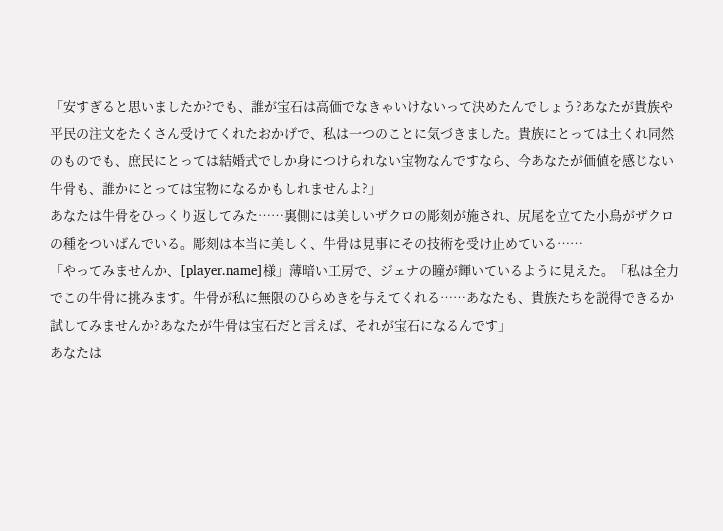「安すぎると思いましたか?でも、誰が宝石は高価でなきゃいけないって決めたんでしょう?あなたが貴族や平民の注文をたくさん受けてくれたおかげで、私は一つのことに気づきました。貴族にとっては土くれ同然のものでも、庶民にとっては結婚式でしか身につけられない宝物なんですなら、今あなたが価値を感じない牛骨も、誰かにとっては宝物になるかもしれませんよ?」
あなたは牛骨をひっくり返してみた……裏側には美しいザクロの彫刻が施され、尻尾を立てた小鳥がザクロの種をついばんでいる。彫刻は本当に美しく、牛骨は見事にその技術を受け止めている……
「やってみませんか、[player.name]様」薄暗い工房で、ジェナの瞳が輝いているように見えた。「私は全力でこの牛骨に挑みます。牛骨が私に無限のひらめきを与えてくれる……あなたも、貴族たちを説得できるか試してみませんか?あなたが牛骨は宝石だと言えば、それが宝石になるんです」
あなたは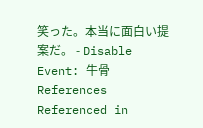笑った。本当に面白い提案だ。 - Disable Event: 牛骨
References
Referenced in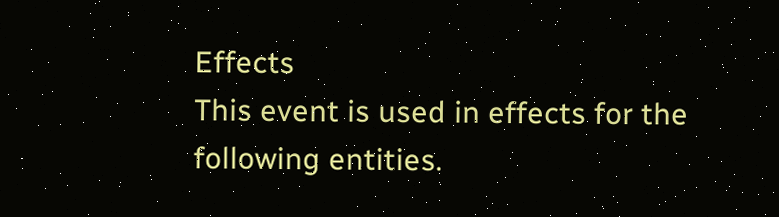Effects
This event is used in effects for the following entities.